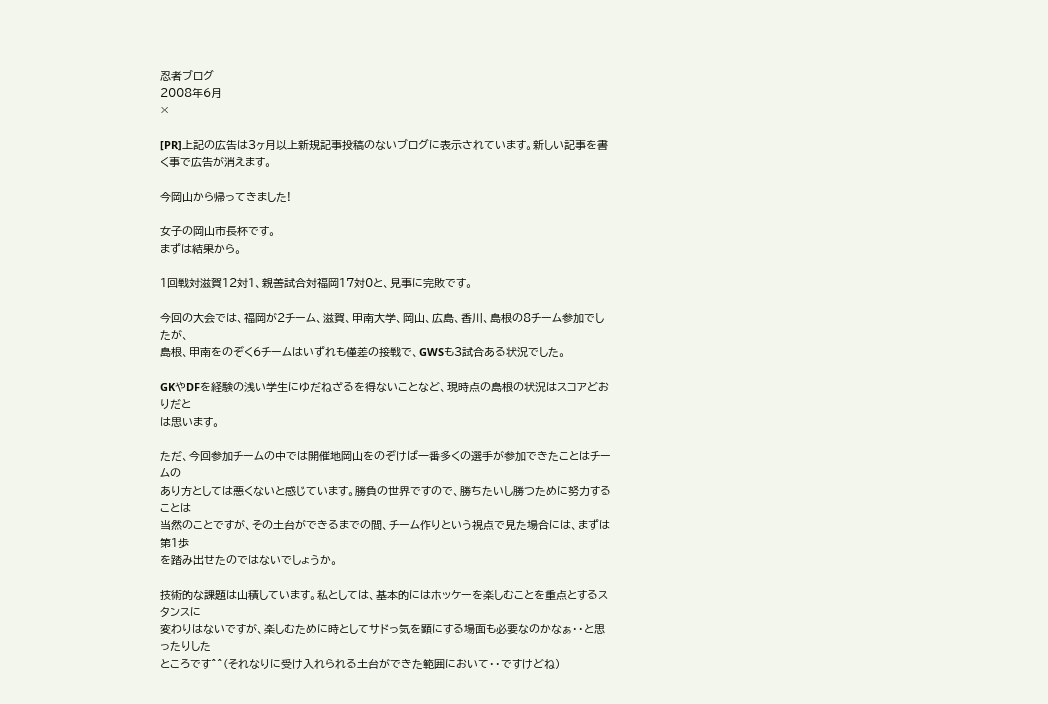忍者ブログ
2008年6月
×

[PR]上記の広告は3ヶ月以上新規記事投稿のないブログに表示されています。新しい記事を書く事で広告が消えます。

今岡山から帰ってきました!

女子の岡山市長杯です。
まずは結果から。

1回戦対滋賀12対1、親善試合対福岡17対0と、見事に完敗です。

今回の大会では、福岡が2チーム、滋賀、甲南大学、岡山、広島、香川、島根の8チーム参加でしたが、
島根、甲南をのぞく6チームはいずれも僅差の接戦で、GWSも3試合ある状況でした。

GKやDFを経験の浅い学生にゆだねざるを得ないことなど、現時点の島根の状況はスコアどおりだと
は思います。

ただ、今回参加チームの中では開催地岡山をのぞけば一番多くの選手が参加できたことはチームの
あり方としては悪くないと感じています。勝負の世界ですので、勝ちたいし勝つために努力することは
当然のことですが、その土台ができるまでの間、チーム作りという視点で見た場合には、まずは第1歩
を踏み出せたのではないでしょうか。

技術的な課題は山積しています。私としては、基本的にはホッケーを楽しむことを重点とするスタンスに
変わりはないですが、楽しむために時としてサドっ気を顕にする場面も必要なのかなぁ・・と思ったりした
ところです^^(それなりに受け入れられる土台ができた範囲において・・ですけどね)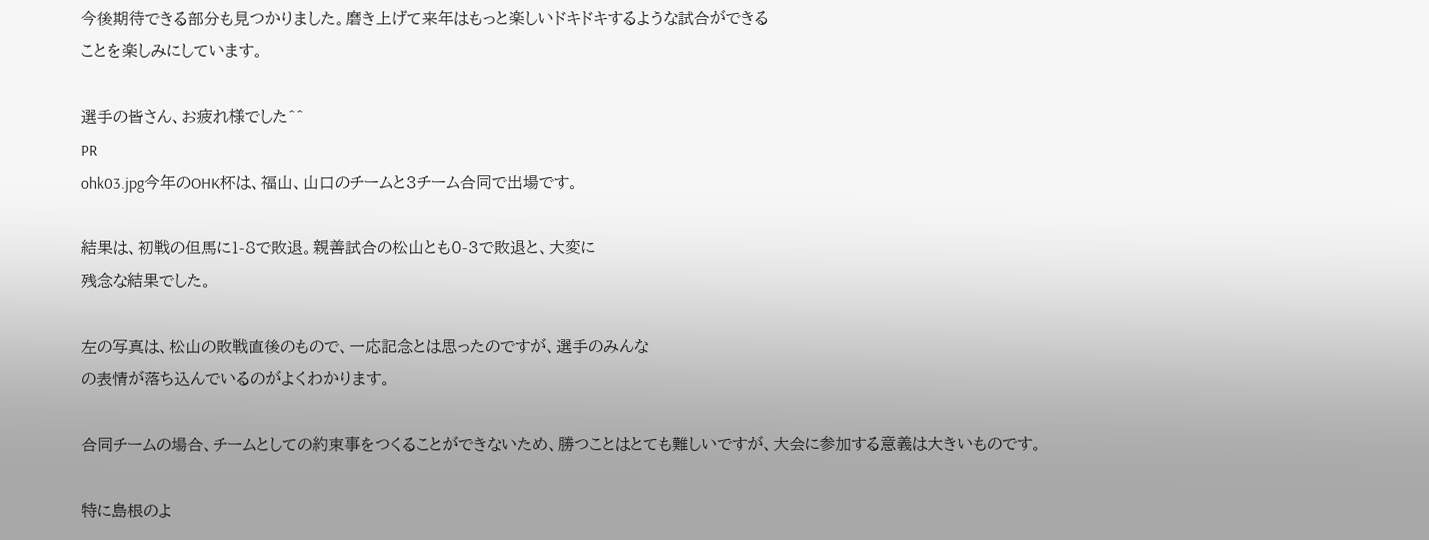今後期待できる部分も見つかりました。磨き上げて来年はもっと楽しいドキドキするような試合ができる
ことを楽しみにしています。

選手の皆さん、お疲れ様でした^^
PR
ohk03.jpg今年のOHK杯は、福山、山口のチームと3チーム合同で出場です。

結果は、初戦の但馬に1-8で敗退。親善試合の松山とも0-3で敗退と、大変に
残念な結果でした。

左の写真は、松山の敗戦直後のもので、一応記念とは思ったのですが、選手のみんな
の表情が落ち込んでいるのがよくわかります。

合同チームの場合、チームとしての約束事をつくることができないため、勝つことはとても難しいですが、大会に参加する意義は大きいものです。

特に島根のよ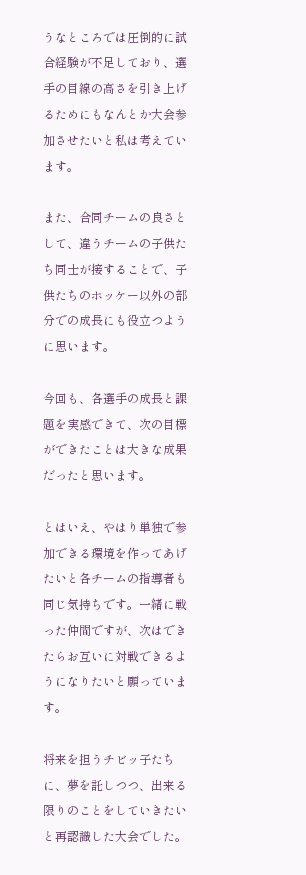うなところでは圧倒的に試合経験が不足しており、選手の目線の高さを引き上げるためにもなんとか大会参加させたいと私は考えています。

また、合同チームの良さとして、違うチームの子供たち同士が接することで、子供たちのホッケー以外の部分での成長にも役立つように思います。

今回も、各選手の成長と課題を実感できて、次の目標ができたことは大きな成果だったと思います。

とはいえ、やはり単独で参加できる環境を作ってあげたいと各チームの指導者も同じ気持ちです。一緒に戦った仲間ですが、次はできたらお互いに対戦できるようになりたいと願っています。

将来を担うチビッ子たちに、夢を託しつつ、出来る限りのことをしていきたいと再認識した大会でした。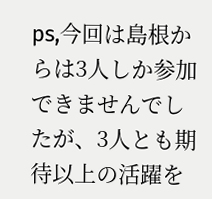ps,今回は島根からは3人しか参加できませんでしたが、3人とも期待以上の活躍を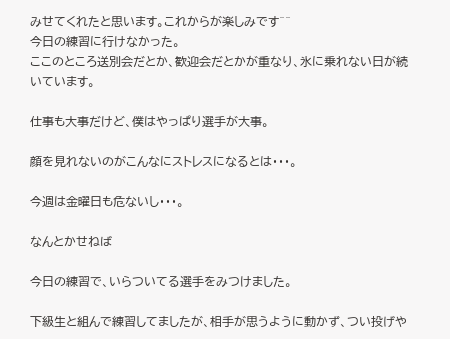みせてくれたと思います。これからが楽しみです^^
今日の練習に行けなかった。
ここのところ送別会だとか、歓迎会だとかが重なり、氷に乗れない日が続いています。

仕事も大事だけど、僕はやっぱり選手が大事。

顔を見れないのがこんなにストレスになるとは・・・。

今週は金曜日も危ないし・・・。

なんとかせねば

今日の練習で、いらついてる選手をみつけました。

下級生と組んで練習してましたが、相手が思うように動かず、つい投げや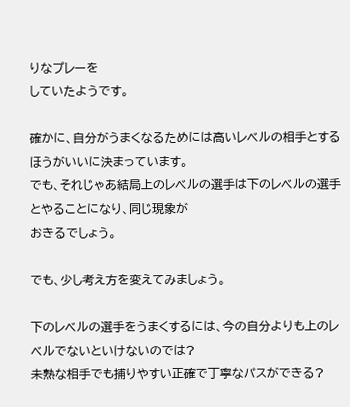りなプレーを
していたようです。

確かに、自分がうまくなるためには高いレベルの相手とするほうがいいに決まっています。
でも、それじゃあ結局上のレベルの選手は下のレベルの選手とやることになり、同じ現象が
おきるでしょう。

でも、少し考え方を変えてみましょう。

下のレベルの選手をうまくするには、今の自分よりも上のレベルでないといけないのでは?
未熟な相手でも捕りやすい正確で丁寧なパスができる?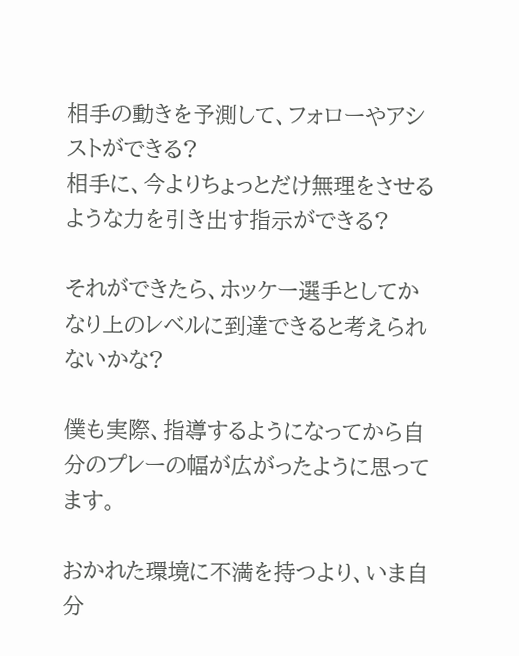相手の動きを予測して、フォローやアシストができる?
相手に、今よりちょっとだけ無理をさせるような力を引き出す指示ができる?

それができたら、ホッケー選手としてかなり上のレベルに到達できると考えられないかな?

僕も実際、指導するようになってから自分のプレーの幅が広がったように思ってます。

おかれた環境に不満を持つより、いま自分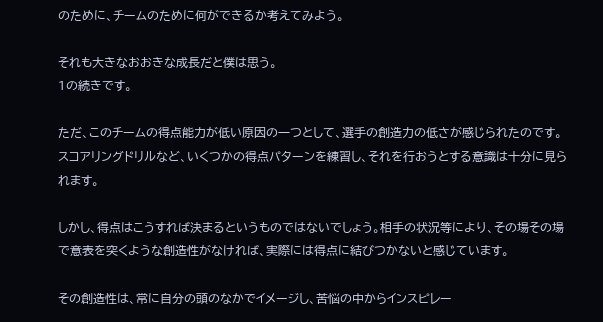のために、チームのために何ができるか考えてみよう。

それも大きなおおきな成長だと僕は思う。
1の続きです。

ただ、このチームの得点能力が低い原因の一つとして、選手の創造力の低さが感じられたのです。
スコアリングドリルなど、いくつかの得点パターンを練習し、それを行おうとする意識は十分に見られます。

しかし、得点はこうすれば決まるというものではないでしょう。相手の状況等により、その場その場で意表を突くような創造性がなければ、実際には得点に結びつかないと感じています。

その創造性は、常に自分の頭のなかでイメージし、苦悩の中からインスピレー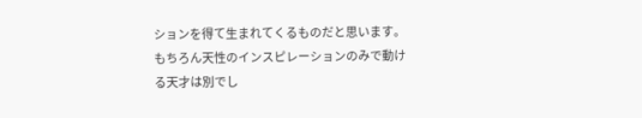ションを得て生まれてくるものだと思います。
もちろん天性のインスピレーションのみで動ける天才は別でし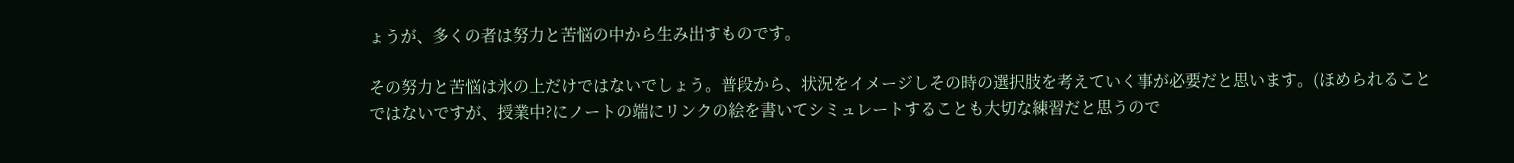ょうが、多くの者は努力と苦悩の中から生み出すものです。

その努力と苦悩は氷の上だけではないでしょう。普段から、状況をイメージしその時の選択肢を考えていく事が必要だと思います。(ほめられることではないですが、授業中?にノートの端にリンクの絵を書いてシミュレートすることも大切な練習だと思うので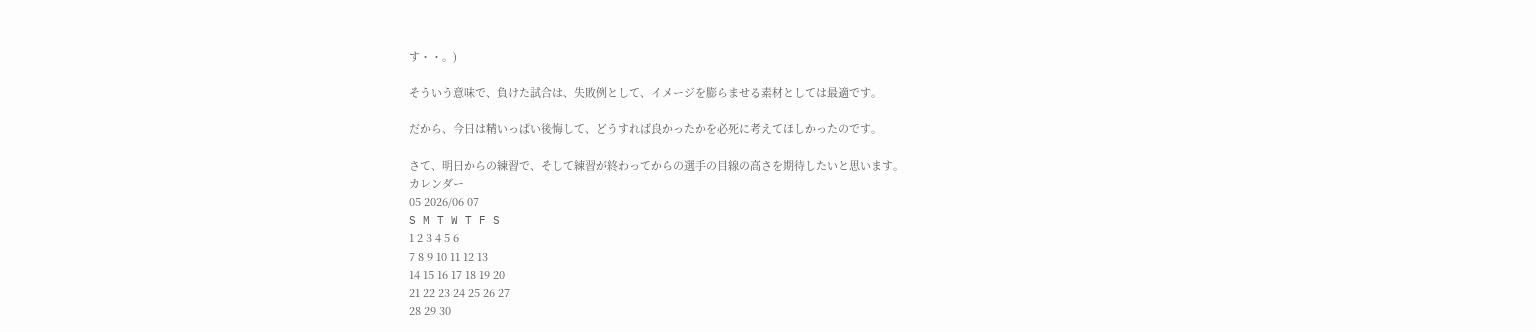す・・。)

そういう意味で、負けた試合は、失敗例として、イメージを膨らませる素材としては最適です。

だから、今日は精いっぱい後悔して、どうすれば良かったかを必死に考えてほしかったのです。

さて、明日からの練習で、そして練習が終わってからの選手の目線の高さを期待したいと思います。
カレンダー
05 2026/06 07
S M T W T F S
1 2 3 4 5 6
7 8 9 10 11 12 13
14 15 16 17 18 19 20
21 22 23 24 25 26 27
28 29 30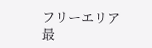フリーエリア
最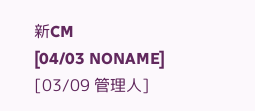新CM
[04/03 NONAME]
[03/09 管理人]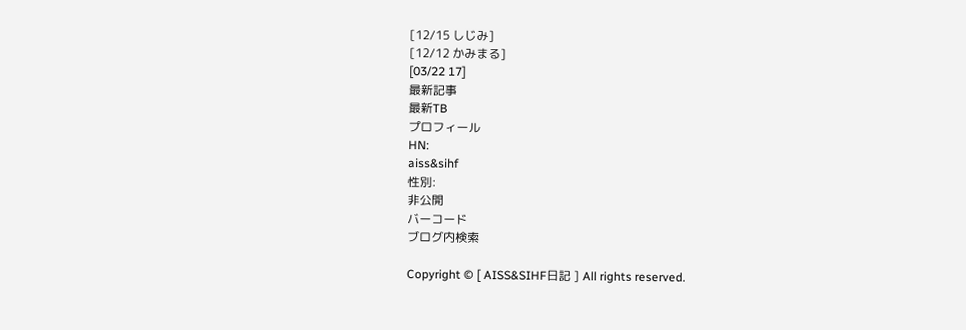[12/15 しじみ]
[12/12 かみまる]
[03/22 17]
最新記事
最新TB
プロフィール
HN:
aiss&sihf
性別:
非公開
バーコード
ブログ内検索

Copyright © [ AISS&SIHF日記 ] All rights reserved.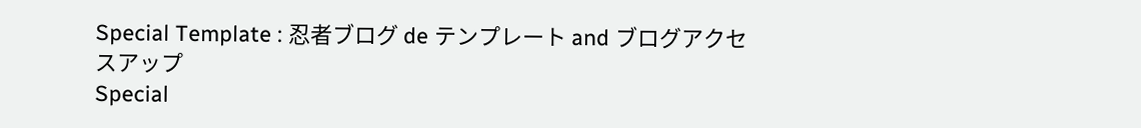Special Template : 忍者ブログ de テンプレート and ブログアクセスアップ
Special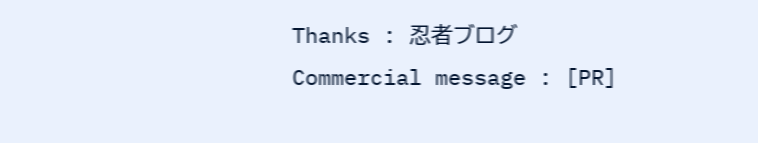Thanks : 忍者ブログ
Commercial message : [PR]